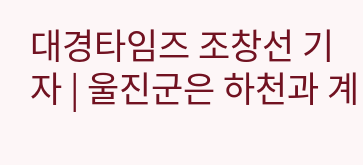대경타임즈 조창선 기자 | 울진군은 하천과 계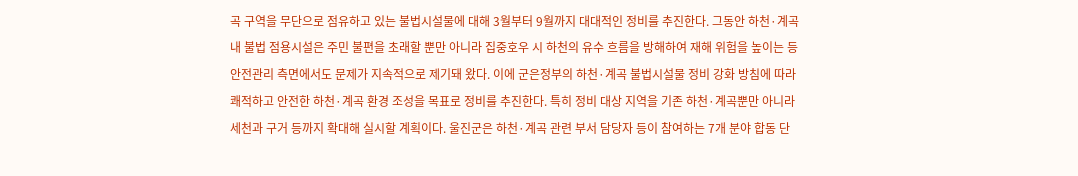곡 구역을 무단으로 점유하고 있는 불법시설물에 대해 3월부터 9월까지 대대적인 정비를 추진한다. 그동안 하천·계곡 내 불법 점용시설은 주민 불편을 초래할 뿐만 아니라 집중호우 시 하천의 유수 흐름을 방해하여 재해 위험을 높이는 등 안전관리 측면에서도 문제가 지속적으로 제기돼 왔다. 이에 군은정부의 하천·계곡 불법시설물 정비 강화 방침에 따라 쾌적하고 안전한 하천·계곡 환경 조성을 목표로 정비를 추진한다. 특히 정비 대상 지역을 기존 하천·계곡뿐만 아니라 세천과 구거 등까지 확대해 실시할 계획이다. 울진군은 하천·계곡 관련 부서 담당자 등이 참여하는 7개 분야 합동 단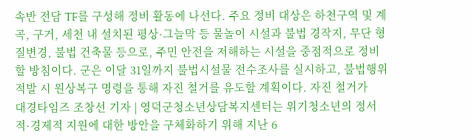속반 전담 TF를 구성해 정비 활동에 나선다. 주요 정비 대상은 하천구역 및 계곡, 구거, 세천 내 설치된 평상·그늘막 등 물놀이 시설과 불법 경작지, 무단 형질변경, 불법 건축물 등으로, 주민 안전을 저해하는 시설을 중점적으로 정비할 방침이다. 군은 이달 31일까지 불법시설물 전수조사를 실시하고, 불법행위 적발 시 원상복구 명령을 통해 자진 철거를 유도할 계획이다. 자진 철거가
대경타임즈 조창선 기자 | 영덕군청소년상담복지센터는 위기청소년의 정서적·경제적 지원에 대한 방안을 구체화하기 위해 지난 6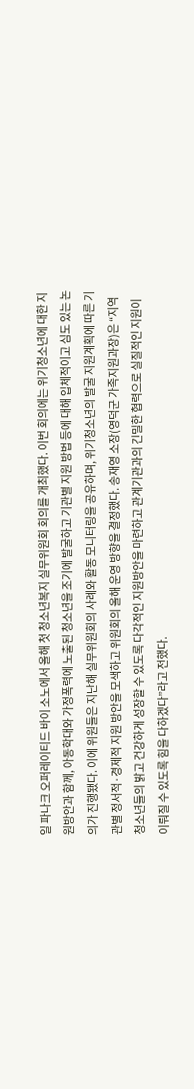일 파나크 오퍼레이티드 바이 소노에서 올해 첫 청소년복지 실무위원회 회의를 개최했다. 이번 회의에는 위기청소년에 대한 지원방안과 함께, 아동학대와 가정폭력에 노출된 청소년을 조기에 발굴하고 기관별 지원 방법 등에 대해 입체적이고 심도 있는 논의가 진행됐다. 이에 위원들은 지난해 실무위원회의 사례와 활동 모니터링을 공유하며, 위기청소년의 발굴 지원계획에 따른 기관별 정서적·경제적 지원 방안을 모색하고 위원회의 올해 운영 방향을 결정했다. 송재영 소장(영덕군 가족지원과장)은 “지역 청소년들의 밝고 건강하게 성장할 수 있도록 다각적인 지원방안을 마련하고 관계기관과의 긴밀한 협력으로 실질적인 지원이 이뤄질 수 있도록 힘을 다하겠다”라고 전했다.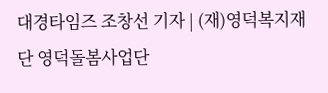대경타임즈 조창선 기자 | (재)영덕복지재단 영덕돌봄사업단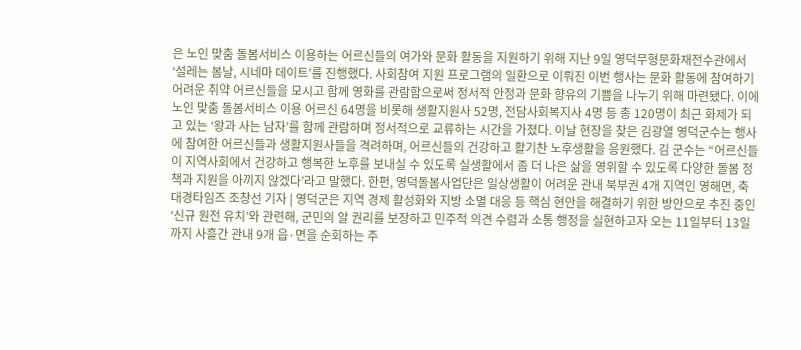은 노인 맞춤 돌봄서비스 이용하는 어르신들의 여가와 문화 활동을 지원하기 위해 지난 9일 영덕무형문화재전수관에서 ‘설레는 봄날, 시네마 데이트’를 진행했다. 사회참여 지원 프로그램의 일환으로 이뤄진 이번 행사는 문화 활동에 참여하기 어려운 취약 어르신들을 모시고 함께 영화를 관람함으로써 정서적 안정과 문화 향유의 기쁨을 나누기 위해 마련됐다. 이에 노인 맞춤 돌봄서비스 이용 어르신 64명을 비롯해 생활지원사 52명, 전담사회복지사 4명 등 총 120명이 최근 화제가 되고 있는 ‘왕과 사는 남자’를 함께 관람하며 정서적으로 교류하는 시간을 가졌다. 이날 현장을 찾은 김광열 영덕군수는 행사에 참여한 어르신들과 생활지원사들을 격려하며, 어르신들의 건강하고 활기찬 노후생활을 응원했다. 김 군수는 “어르신들이 지역사회에서 건강하고 행복한 노후를 보내실 수 있도록 실생활에서 좀 더 나은 삶을 영위할 수 있도록 다양한 돌봄 정책과 지원을 아끼지 않겠다’라고 말했다. 한편, 영덕돌봄사업단은 일상생활이 어려운 관내 북부권 4개 지역인 영해면, 축
대경타임즈 조창선 기자 | 영덕군은 지역 경제 활성화와 지방 소멸 대응 등 핵심 현안을 해결하기 위한 방안으로 추진 중인 ‘신규 원전 유치’와 관련해, 군민의 알 권리를 보장하고 민주적 의견 수렴과 소통 행정을 실현하고자 오는 11일부터 13일까지 사흘간 관내 9개 읍·면을 순회하는 주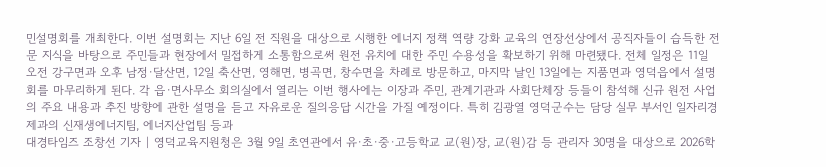민설명회를 개최한다. 이번 설명회는 지난 6일 전 직원을 대상으로 시행한 에너지 정책 역량 강화 교육의 연장선상에서 공직자들이 습득한 전문 지식을 바탕으로 주민들과 현장에서 밀접하게 소통함으로써 원전 유치에 대한 주민 수용성을 확보하기 위해 마련됐다. 전체 일정은 11일 오전 강구면과 오후 남정·달산면, 12일 축산면, 영해면, 병곡면, 창수면을 차례로 방문하고, 마지막 날인 13일에는 지품면과 영덕읍에서 설명회를 마무리하게 된다. 각 읍·면사무소 회의실에서 열리는 이번 행사에는 이장과 주민, 관계기관과 사회단체장 등들이 참석해 신규 원전 사업의 주요 내용과 추진 방향에 관한 설명을 듣고 자유로운 질의응답 시간을 가질 예정이다. 특히 김광열 영덕군수는 담당 실무 부서인 일자리경제과의 신재생에너지팀, 에너지산업팀 등과
대경타임즈 조창선 기자 | 영덕교육지원청은 3월 9일 초연관에서 유·초·중·고등학교 교(원)장, 교(원)감 등 관리자 30명을 대상으로 2026학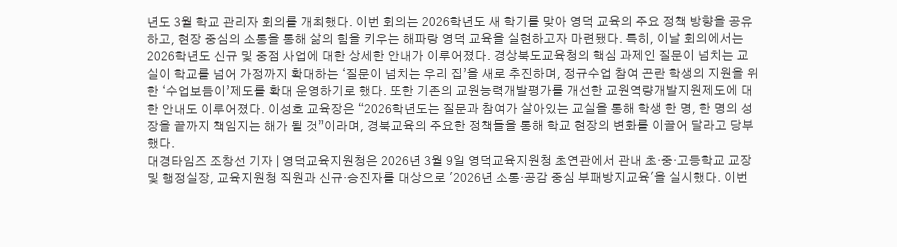년도 3월 학교 관리자 회의를 개최했다. 이번 회의는 2026학년도 새 학기를 맞아 영덕 교육의 주요 정책 방향을 공유하고, 현장 중심의 소통을 통해 삶의 힘을 키우는 해파랑 영덕 교육을 실현하고자 마련됐다. 특히, 이날 회의에서는 2026학년도 신규 및 중점 사업에 대한 상세한 안내가 이루어졌다. 경상북도교육청의 핵심 과제인 질문이 넘치는 교실이 학교를 넘어 가정까지 확대하는 ‘질문이 넘치는 우리 집’을 새로 추진하며, 정규수업 참여 곤란 학생의 지원을 위한 ‘수업보듬이’제도를 확대 운영하기로 했다. 또한 기존의 교원능력개발평가를 개선한 교원역량개발지원제도에 대한 안내도 이루어졌다. 이성호 교육장은 “2026학년도는 질문과 참여가 살아있는 교실을 통해 학생 한 명, 한 명의 성장을 끝까지 책임지는 해가 될 것”이라며, 경북교육의 주요한 정책들을 통해 학교 현장의 변화를 이끌어 달라고 당부했다.
대경타임즈 조창선 기자 | 영덕교육지원청은 2026년 3월 9일 영덕교육지원청 초연관에서 관내 초·중·고등학교 교장 및 행정실장, 교육지원청 직원과 신규·승진자를 대상으로 '2026년 소통·공감 중심 부패방지교육'을 실시했다. 이번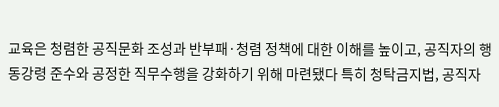교육은 청렴한 공직문화 조성과 반부패·청렴 정책에 대한 이해를 높이고, 공직자의 행동강령 준수와 공정한 직무수행을 강화하기 위해 마련됐다 특히 청탁금지법, 공직자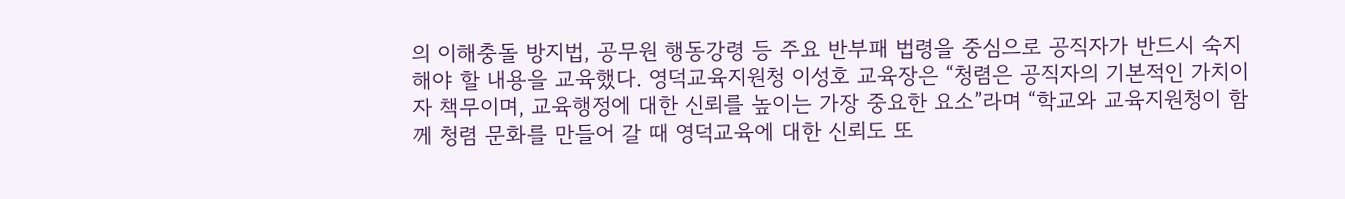의 이해충돌 방지법, 공무원 행동강령 등 주요 반부패 법령을 중심으로 공직자가 반드시 숙지해야 할 내용을 교육했다. 영덕교육지원청 이성호 교육장은 “청렴은 공직자의 기본적인 가치이자 책무이며, 교육행정에 대한 신뢰를 높이는 가장 중요한 요소”라며 “학교와 교육지원청이 함께 청렴 문화를 만들어 갈 때 영덕교육에 대한 신뢰도 또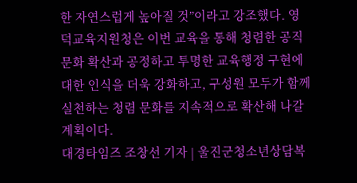한 자연스럽게 높아질 것”이라고 강조했다. 영덕교육지원청은 이번 교육을 통해 청렴한 공직문화 확산과 공정하고 투명한 교육행정 구현에 대한 인식을 더욱 강화하고, 구성원 모두가 함께 실천하는 청렴 문화를 지속적으로 확산해 나갈 계획이다.
대경타임즈 조창선 기자 | 울진군청소년상담복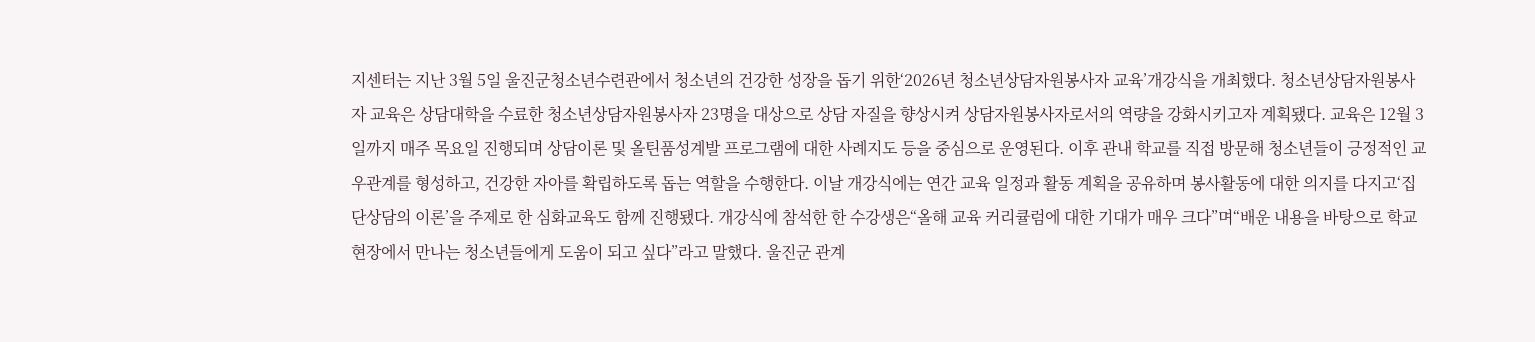지센터는 지난 3월 5일 울진군청소년수련관에서 청소년의 건강한 성장을 돕기 위한‘2026년 청소년상담자원봉사자 교육’개강식을 개최했다. 청소년상담자원봉사자 교육은 상담대학을 수료한 청소년상담자원봉사자 23명을 대상으로 상담 자질을 향상시켜 상담자원봉사자로서의 역량을 강화시키고자 계획됐다. 교육은 12월 3일까지 매주 목요일 진행되며 상담이론 및 올틴품성계발 프로그램에 대한 사례지도 등을 중심으로 운영된다. 이후 관내 학교를 직접 방문해 청소년들이 긍정적인 교우관계를 형성하고, 건강한 자아를 확립하도록 돕는 역할을 수행한다. 이날 개강식에는 연간 교육 일정과 활동 계획을 공유하며 봉사활동에 대한 의지를 다지고‘집단상담의 이론’을 주제로 한 심화교육도 함께 진행됐다. 개강식에 참석한 한 수강생은“올해 교육 커리큘럼에 대한 기대가 매우 크다”며“배운 내용을 바탕으로 학교 현장에서 만나는 청소년들에게 도움이 되고 싶다”라고 말했다. 울진군 관계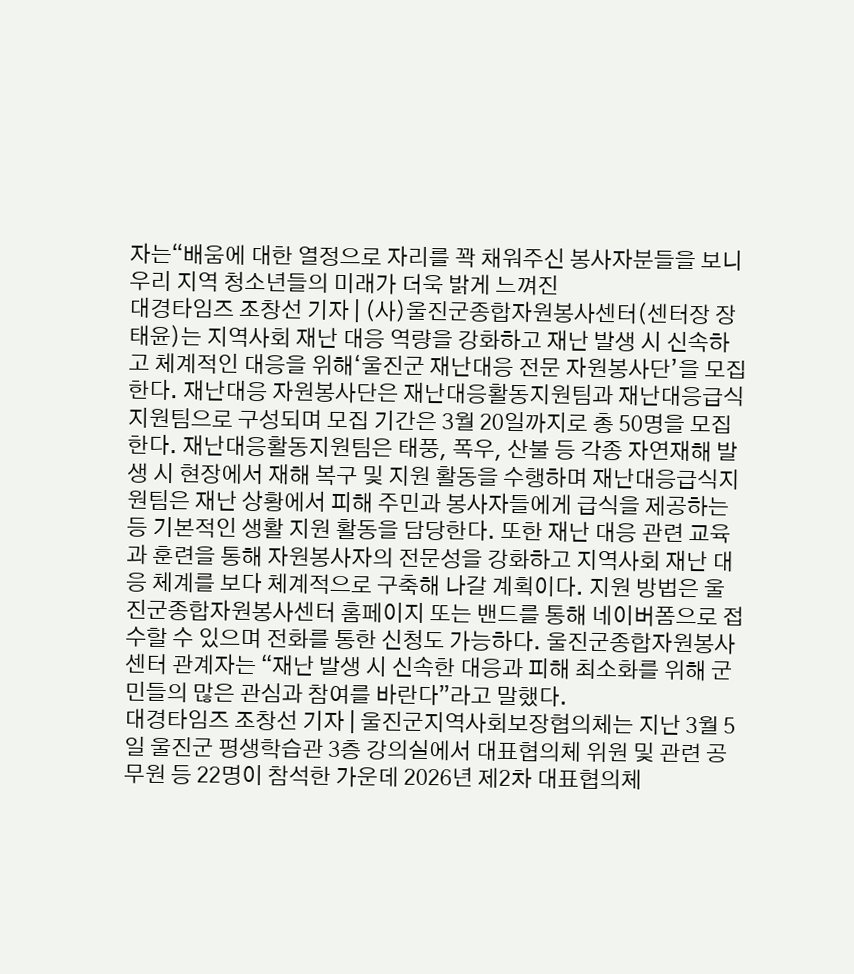자는“배움에 대한 열정으로 자리를 꽉 채워주신 봉사자분들을 보니 우리 지역 청소년들의 미래가 더욱 밝게 느껴진
대경타임즈 조창선 기자 | (사)울진군종합자원봉사센터(센터장 장태윤)는 지역사회 재난 대응 역량을 강화하고 재난 발생 시 신속하고 체계적인 대응을 위해‘울진군 재난대응 전문 자원봉사단’을 모집한다. 재난대응 자원봉사단은 재난대응활동지원팀과 재난대응급식지원팀으로 구성되며 모집 기간은 3월 20일까지로 총 50명을 모집한다. 재난대응활동지원팀은 태풍, 폭우, 산불 등 각종 자연재해 발생 시 현장에서 재해 복구 및 지원 활동을 수행하며 재난대응급식지원팀은 재난 상황에서 피해 주민과 봉사자들에게 급식을 제공하는 등 기본적인 생활 지원 활동을 담당한다. 또한 재난 대응 관련 교육과 훈련을 통해 자원봉사자의 전문성을 강화하고 지역사회 재난 대응 체계를 보다 체계적으로 구축해 나갈 계획이다. 지원 방법은 울진군종합자원봉사센터 홈페이지 또는 밴드를 통해 네이버폼으로 접수할 수 있으며 전화를 통한 신청도 가능하다. 울진군종합자원봉사센터 관계자는 “재난 발생 시 신속한 대응과 피해 최소화를 위해 군민들의 많은 관심과 참여를 바란다”라고 말했다.
대경타임즈 조창선 기자 | 울진군지역사회보장협의체는 지난 3월 5일 울진군 평생학습관 3층 강의실에서 대표협의체 위원 및 관련 공무원 등 22명이 참석한 가운데 2026년 제2차 대표협의체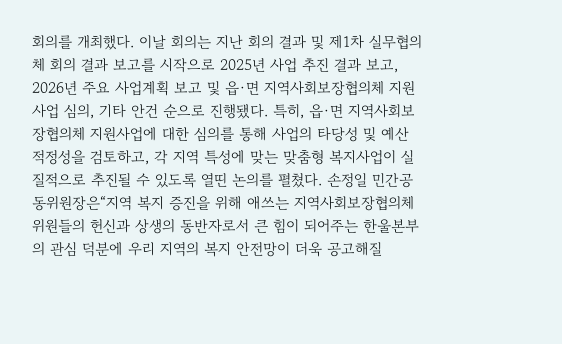회의를 개최했다. 이날 회의는 지난 회의 결과 및 제1차 실무협의체 회의 결과 보고를 시작으로 2025년 사업 추진 결과 보고, 2026년 주요 사업계획 보고 및 읍·면 지역사회보장협의체 지원사업 심의, 기타 안건 순으로 진행됐다. 특히, 읍·면 지역사회보장협의체 지원사업에 대한 심의를 통해 사업의 타당성 및 예산 적정성을 검토하고, 각 지역 특성에 맞는 맞춤형 복지사업이 실질적으로 추진될 수 있도록 열띤 논의를 펼쳤다. 손정일 민간공동위원장은“지역 복지 증진을 위해 애쓰는 지역사회보장협의체 위원들의 헌신과 상생의 동반자로서 큰 힘이 되어주는 한울본부의 관심 덕분에 우리 지역의 복지 안전망이 더욱 공고해질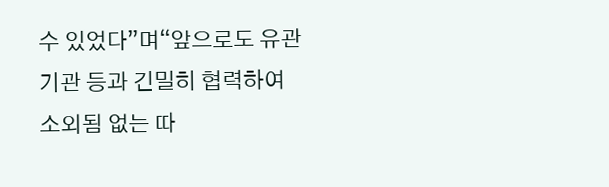수 있었다”며“앞으로도 유관기관 등과 긴밀히 협력하여 소외됨 없는 따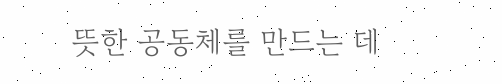뜻한 공동체를 만드는 데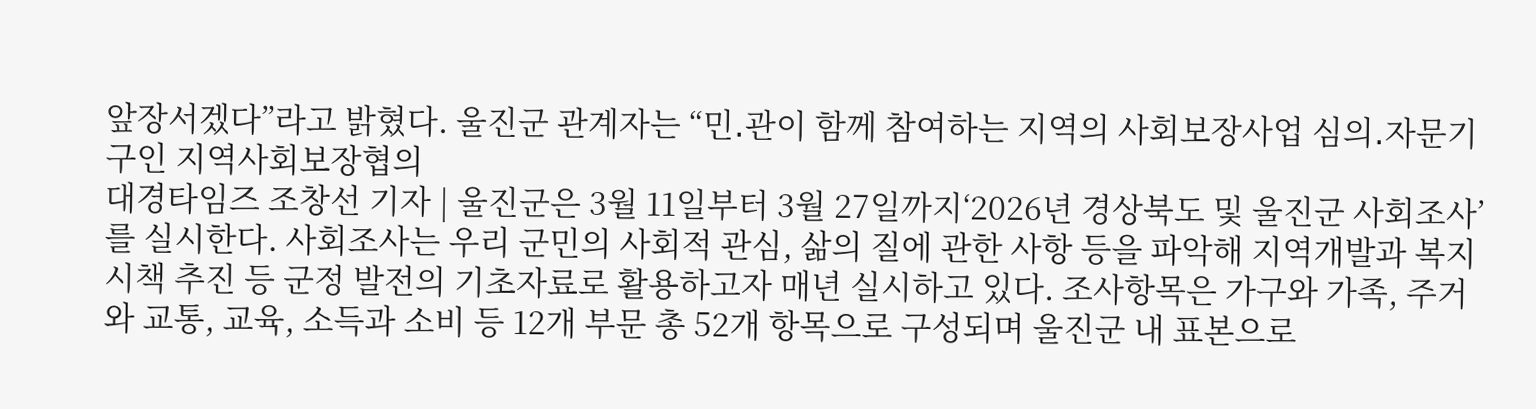앞장서겠다”라고 밝혔다. 울진군 관계자는 “민․관이 함께 참여하는 지역의 사회보장사업 심의․자문기구인 지역사회보장협의
대경타임즈 조창선 기자 | 울진군은 3월 11일부터 3월 27일까지‘2026년 경상북도 및 울진군 사회조사’를 실시한다. 사회조사는 우리 군민의 사회적 관심, 삶의 질에 관한 사항 등을 파악해 지역개발과 복지시책 추진 등 군정 발전의 기초자료로 활용하고자 매년 실시하고 있다. 조사항목은 가구와 가족, 주거와 교통, 교육, 소득과 소비 등 12개 부문 총 52개 항목으로 구성되며 울진군 내 표본으로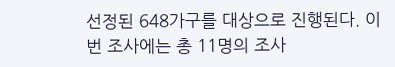선정된 648가구를 대상으로 진행된다. 이번 조사에는 총 11명의 조사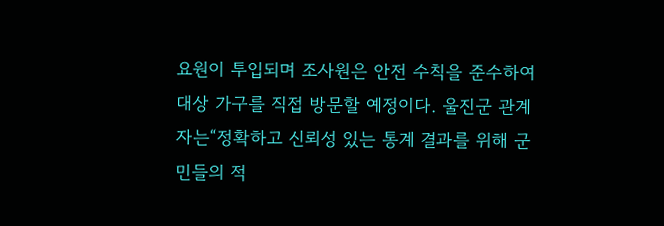요원이 투입되며 조사원은 안전 수칙을 준수하여 대상 가구를 직접 방문할 예정이다. 울진군 관계자는“정확하고 신뢰성 있는 통계 결과를 위해 군민들의 적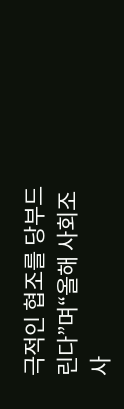극적인 협조를 당부드린다”며“올해 사회조사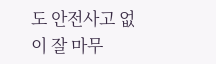도 안전사고 없이 잘 마무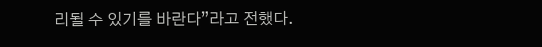리될 수 있기를 바란다”라고 전했다.